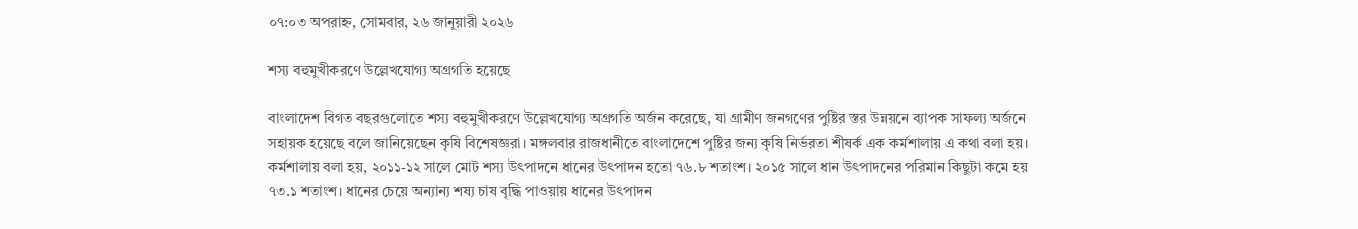০৭:০৩ অপরাহ্ন, সোমবার, ২৬ জানুয়ারী ২০২৬

শস্য বহুমুখীকরণে উল্লেখযোগ্য অগ্রগতি হয়েছে

বাংলাদেশ বিগত বছরগুলোতে শস্য বহুমুখীকরণে উল্লেখযোগ্য অগ্রগতি অর্জন করেছে, যা গ্রামীণ জনগণের পুষ্টির স্তর উন্নয়নে ব্যাপক সাফল্য অর্জনে সহায়ক হয়েছে বলে জানিয়েছেন কৃষি বিশেষজ্ঞরা। মঙ্গলবার রাজধানীতে বাংলাদেশে পুষ্টির জন্য কৃষি নির্ভরতা শীষর্ক এক কর্মশালায় এ কথা বলা হয়। কর্মশালায় বলা হয়, ২০১১-১২ সালে মোট শস্য উৎপাদনে ধানের উৎপাদন হতো ৭৬.৮ শতাংশ। ২০১৫ সালে ধান উৎপাদনের পরিমান কিছুটা কমে হয় ৭৩.১ শতাংশ। ধানের চেয়ে অন্যান্য শষ্য চাষ বৃদ্ধি পাওয়ায় ধানের উৎপাদন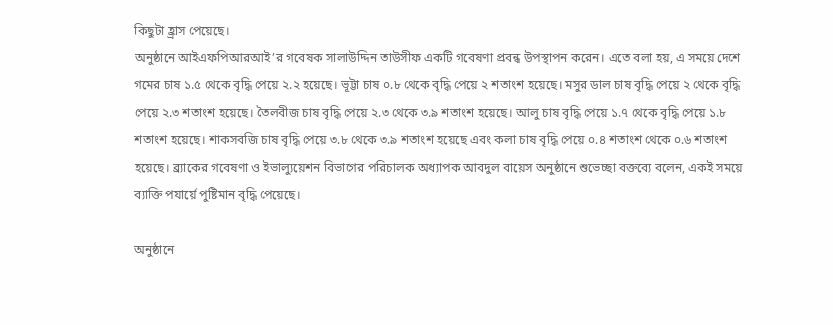কিছুটা হ্র্রাস পেয়েছে।
অনুষ্ঠানে আইএফপিআরআই’র গবেষক সালাউদ্দিন তাউসীফ একটি গবেষণা প্রবন্ধ উপস্থাপন করেন। এতে বলা হয়, এ সময়ে দেশে গমের চাষ ১.৫ থেকে বৃদ্ধি পেয়ে ২.২ হয়েছে। ভূট্টা চাষ ০.৮ থেকে বৃদ্ধি পেয়ে ২ শতাংশ হয়েছে। মসুর ডাল চাষ বৃদ্ধি পেয়ে ২ থেকে বৃদ্ধি পেয়ে ২.৩ শতাংশ হয়েছে। তৈলবীজ চাষ বৃদ্ধি পেয়ে ২.৩ থেকে ৩.৯ শতাংশ হয়েছে। আলু চাষ বৃদ্ধি পেয়ে ১.৭ থেকে বৃদ্ধি পেয়ে ১.৮ শতাংশ হয়েছে। শাকসবজি চাষ বৃদ্ধি পেয়ে ৩.৮ থেকে ৩.৯ শতাংশ হয়েছে এবং কলা চাষ বৃদ্ধি পেয়ে ০.৪ শতাংশ থেকে ০.৬ শতাংশ হয়েছে। ব্র্যাকের গবেষণা ও ইভাল্যুয়েশন বিভাগের পরিচালক অধ্যাপক আবদুল বায়েস অনুষ্ঠানে শুভেচ্ছা বক্তব্যে বলেন, একই সময়ে ব্যাক্তি পযার্য়ে পুষ্টিমান বৃদ্ধি পেয়েছে।

অনুষ্ঠানে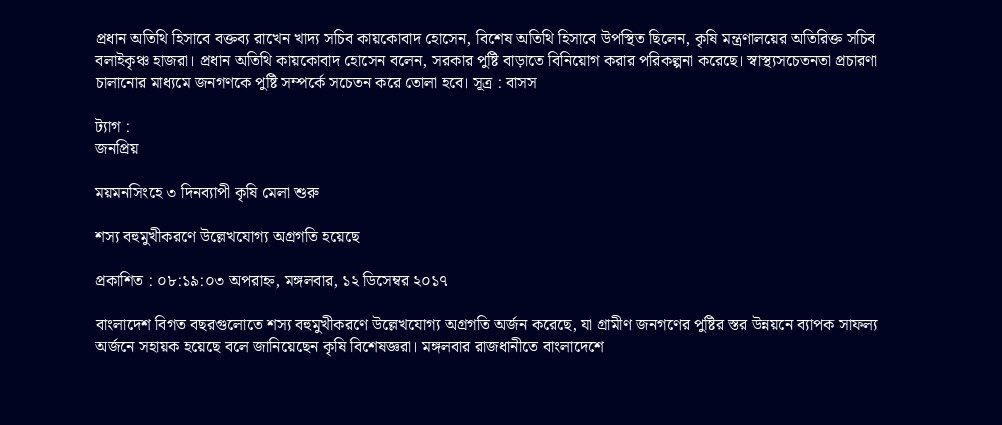প্রধান অতিথি হিসাবে বক্তব্য রাখেন খাদ্য সচিব কায়কোবাদ হোসেন, বিশেষ অতিথি হিসাবে উপস্থিত ছিলেন, কৃষি মন্ত্রণালয়ের অতিরিক্ত সচিব বলাইকৃঞ্চ হাজরা। প্রধান অতিথি কায়কোবাদ হোসেন বলেন, সরকার পুষ্টি বাড়াতে বিনিয়োগ করার পরিকল্পনা করেছে। স্বাস্থ্যসচেতনতা প্রচারণা চালানোর মাধ্যমে জনগণকে পুষ্টি সম্পর্কে সচেতন করে তোলা হবে। সূত্র : বাসস

ট্যাগ :
জনপ্রিয়

ময়মনসিংহে ৩ দিনব্যাপী কৃষি মেলা শুরু

শস্য বহুমুখীকরণে উল্লেখযোগ্য অগ্রগতি হয়েছে

প্রকাশিত : ০৮:১৯:০৩ অপরাহ্ন, মঙ্গলবার, ১২ ডিসেম্বর ২০১৭

বাংলাদেশ বিগত বছরগুলোতে শস্য বহুমুখীকরণে উল্লেখযোগ্য অগ্রগতি অর্জন করেছে, যা গ্রামীণ জনগণের পুষ্টির স্তর উন্নয়নে ব্যাপক সাফল্য অর্জনে সহায়ক হয়েছে বলে জানিয়েছেন কৃষি বিশেষজ্ঞরা। মঙ্গলবার রাজধানীতে বাংলাদেশে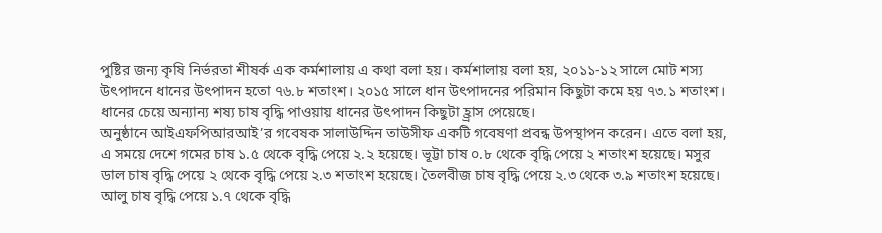পুষ্টির জন্য কৃষি নির্ভরতা শীষর্ক এক কর্মশালায় এ কথা বলা হয়। কর্মশালায় বলা হয়, ২০১১-১২ সালে মোট শস্য উৎপাদনে ধানের উৎপাদন হতো ৭৬.৮ শতাংশ। ২০১৫ সালে ধান উৎপাদনের পরিমান কিছুটা কমে হয় ৭৩.১ শতাংশ। ধানের চেয়ে অন্যান্য শষ্য চাষ বৃদ্ধি পাওয়ায় ধানের উৎপাদন কিছুটা হ্র্রাস পেয়েছে।
অনুষ্ঠানে আইএফপিআরআই’র গবেষক সালাউদ্দিন তাউসীফ একটি গবেষণা প্রবন্ধ উপস্থাপন করেন। এতে বলা হয়, এ সময়ে দেশে গমের চাষ ১.৫ থেকে বৃদ্ধি পেয়ে ২.২ হয়েছে। ভূট্টা চাষ ০.৮ থেকে বৃদ্ধি পেয়ে ২ শতাংশ হয়েছে। মসুর ডাল চাষ বৃদ্ধি পেয়ে ২ থেকে বৃদ্ধি পেয়ে ২.৩ শতাংশ হয়েছে। তৈলবীজ চাষ বৃদ্ধি পেয়ে ২.৩ থেকে ৩.৯ শতাংশ হয়েছে। আলু চাষ বৃদ্ধি পেয়ে ১.৭ থেকে বৃদ্ধি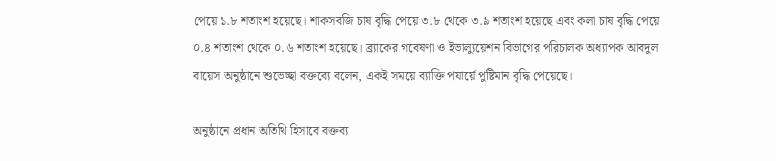পেয়ে ১.৮ শতাংশ হয়েছে। শাকসবজি চাষ বৃদ্ধি পেয়ে ৩.৮ থেকে ৩.৯ শতাংশ হয়েছে এবং কলা চাষ বৃদ্ধি পেয়ে ০.৪ শতাংশ থেকে ০.৬ শতাংশ হয়েছে। ব্র্যাকের গবেষণা ও ইভাল্যুয়েশন বিভাগের পরিচালক অধ্যাপক আবদুল বায়েস অনুষ্ঠানে শুভেচ্ছা বক্তব্যে বলেন, একই সময়ে ব্যাক্তি পযার্য়ে পুষ্টিমান বৃদ্ধি পেয়েছে।

অনুষ্ঠানে প্রধান অতিথি হিসাবে বক্তব্য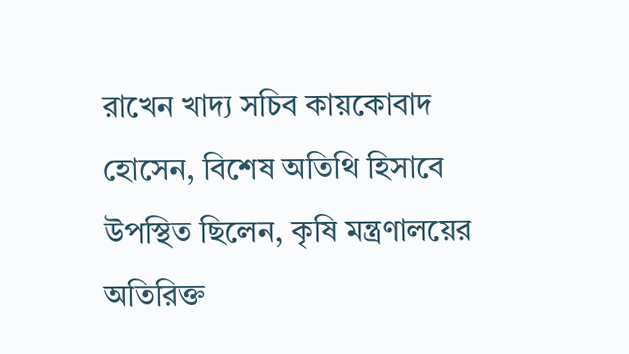রাখেন খাদ্য সচিব কায়কোবাদ হোসেন, বিশেষ অতিথি হিসাবে উপস্থিত ছিলেন, কৃষি মন্ত্রণালয়ের অতিরিক্ত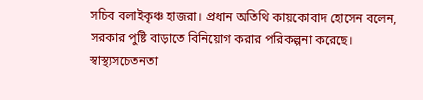সচিব বলাইকৃঞ্চ হাজরা। প্রধান অতিথি কায়কোবাদ হোসেন বলেন, সরকার পুষ্টি বাড়াতে বিনিয়োগ করার পরিকল্পনা করেছে। স্বাস্থ্যসচেতনতা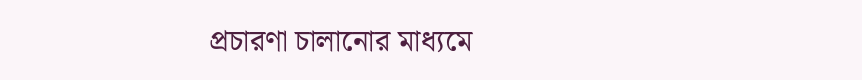প্রচারণা চালানোর মাধ্যমে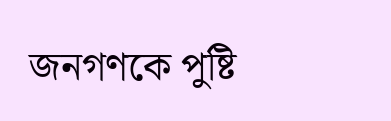জনগণকে পুষ্টি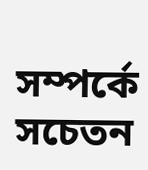সম্পর্কে সচেতন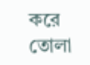করে তোলা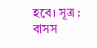হবে। সূত্র : বাসস